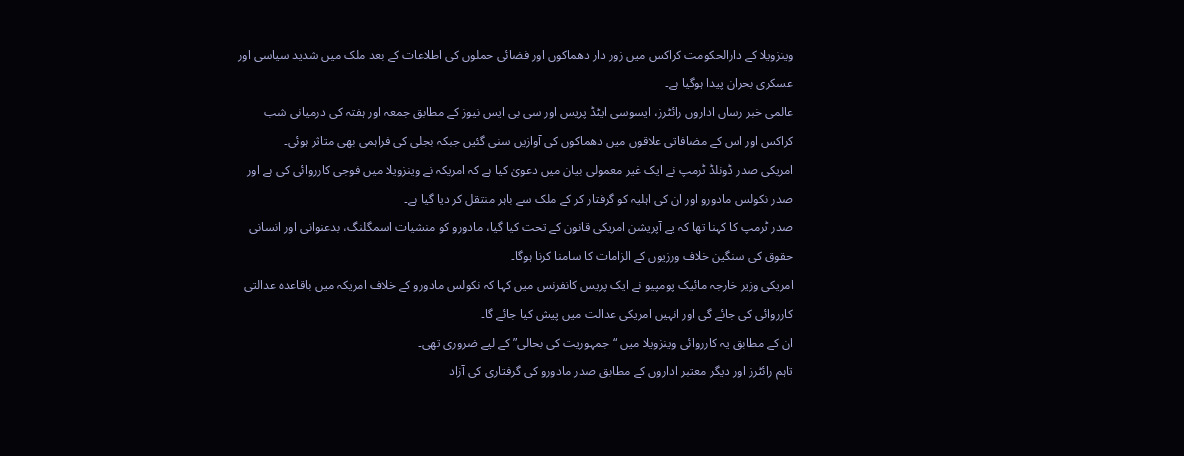وینزویلا کے دارالحکومت کراکس میں زور دار دھماکوں اور فضائی حملوں کی اطلاعات کے بعد ملک میں شدید سیاسی اور عسکری بحران پیدا ہوگیا ہے۔
عالمی خبر رساں اداروں رائٹرز، ایسوسی ایٹڈ پریس اور سی بی ایس نیوز کے مطابق جمعہ اور ہفتہ کی درمیانی شب کراکس اور اس کے مضافاتی علاقوں میں دھماکوں کی آوازیں سنی گئیں جبکہ بجلی کی فراہمی بھی متاثر ہوئی۔
امریکی صدر ڈونلڈ ٹرمپ نے ایک غیر معمولی بیان میں دعویٰ کیا ہے کہ امریکہ نے وینزویلا میں فوجی کارروائی کی ہے اور صدر نکولس مادورو اور ان کی اہلیہ کو گرفتار کر کے ملک سے باہر منتقل کر دیا گیا ہے۔
صدر ٹرمپ کا کہنا تھا کہ یے آپریشن امریکی قانون کے تحت کیا گیا، مادورو کو منشیات اسمگلنگ، بدعنوانی اور انسانی حقوق کی سنگین خلاف ورزیوں کے الزامات کا سامنا کرنا ہوگا۔
امریکی وزیر خارجہ مائیک پومپیو نے ایک پریس کانفرنس میں کہا کہ نکولس مادورو کے خلاف امریکہ میں باقاعدہ عدالتی کارروائی کی جائے گی اور انہیں امریکی عدالت میں پیش کیا جائے گا۔
ان کے مطابق یہ کارروائی وینزویلا میں “جمہوریت کی بحالی” کے لیے ضروری تھی۔
تاہم رائٹرز اور دیگر معتبر اداروں کے مطابق صدر مادورو کی گرفتاری کی آزاد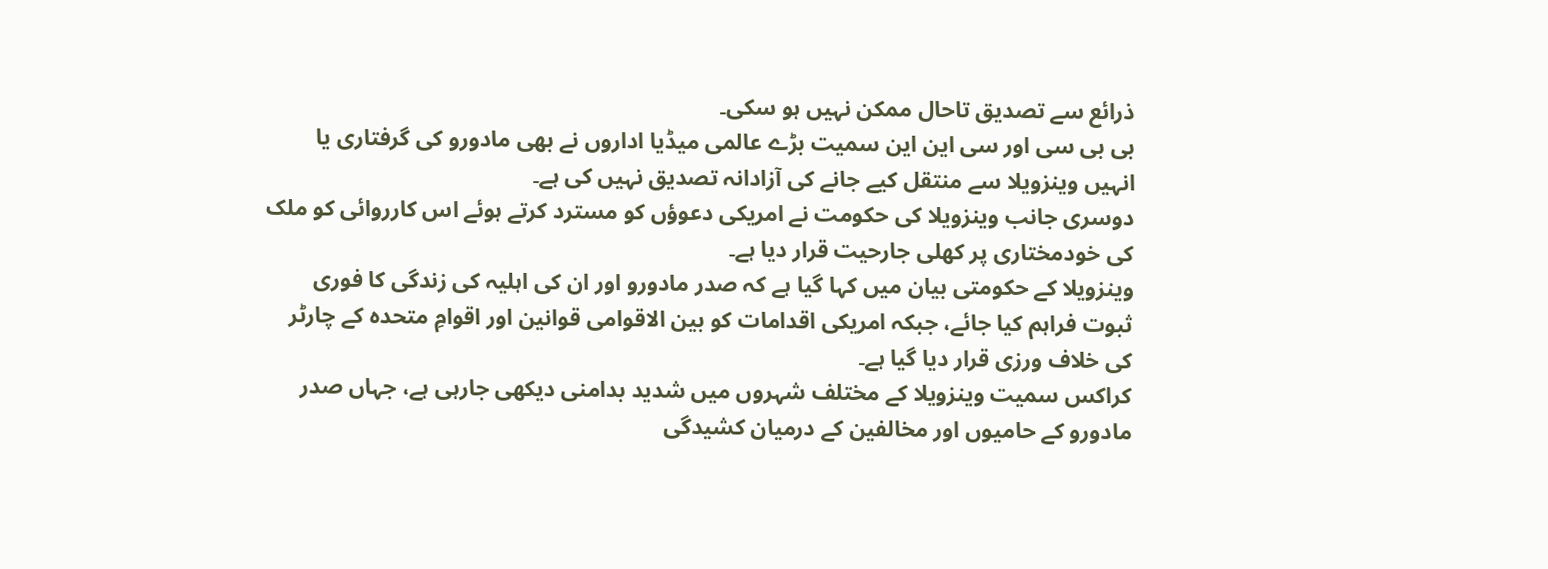ذرائع سے تصدیق تاحال ممکن نہیں ہو سکی۔
بی بی سی اور سی این این سمیت بڑے عالمی میڈیا اداروں نے بھی مادورو کی گرفتاری یا انہیں وینزویلا سے منتقل کیے جانے کی آزادانہ تصدیق نہیں کی ہے۔
دوسری جانب وینزویلا کی حکومت نے امریکی دعوؤں کو مسترد کرتے ہوئے اس کارروائی کو ملک کی خودمختاری پر کھلی جارحیت قرار دیا ہے۔
وینزویلا کے حکومتی بیان میں کہا گیا ہے کہ صدر مادورو اور ان کی اہلیہ کی زندگی کا فوری ثبوت فراہم کیا جائے، جبکہ امریکی اقدامات کو بین الاقوامی قوانین اور اقوامِ متحدہ کے چارٹر کی خلاف ورزی قرار دیا گیا ہے۔
کراکس سمیت وینزویلا کے مختلف شہروں میں شدید بدامنی دیکھی جارہی ہے، جہاں صدر مادورو کے حامیوں اور مخالفین کے درمیان کشیدگی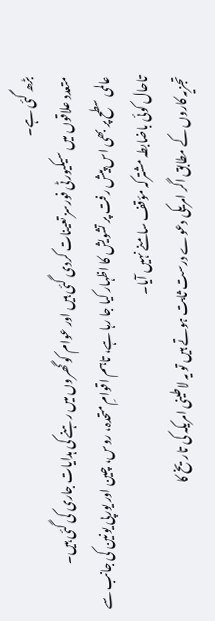بڑھ گئی ہے۔
متعدد علاقوں میں سیکیورٹی فورسز تعینات کردی گئی ہیں اور عوام کو گھروں میں رہنے کی ہدایات جاری کی گئی ہیں۔
عالمی سطح پر بھی اس پیش رفت پر تشویش کا اظہار کیا جا رہا ہے، تاہم اقوامِ متحدہ، روس، چین اور یورپی یونین کی جانب سے تاحال کوئی باضابطہ مشترکہ مؤقف سامنے نہیں آیا۔
تجزیہ کاروں کے مطابق اگر امریکی دعوے درست ثابت ہوتے ہیں تو یہ لاطینی امریکہ کی تاریخ کا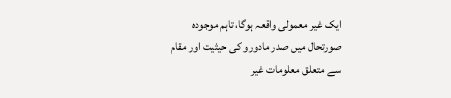ایک غیر معمولی واقعہ ہوگا، تاہم موجودہ صورتحال میں صدر مادورو کی حیثیت اور مقام سے متعلق معلومات غیر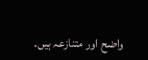واضح اور متنازعہ ہیں۔